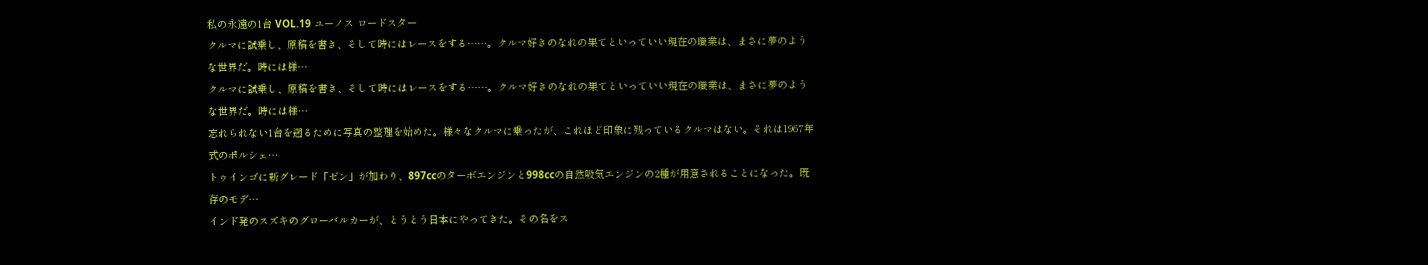私の永遠の1台 VOL.19 ユーノス ロードスター
クルマに試乗し、原稿を書き、そして時にはレースをする……。クルマ好きのなれの果てといっていい現在の職業は、まさに夢のような世界だ。時には様…
クルマに試乗し、原稿を書き、そして時にはレースをする……。クルマ好きのなれの果てといっていい現在の職業は、まさに夢のような世界だ。時には様…
忘れられない1台を遡るために写真の整理を始めた。様々なクルマに乗ったが、これほど印象に残っているクルマはない。それは1967年式のポルシェ…
トゥインゴに新グレード「ゼン」が加わり、897ccのターボエンジンと998ccの自然吸気エンジンの2種が用意されることになった。既存のモデ…
インド発のスズキのグローバルカーが、とうとう日本にやってきた。その名をス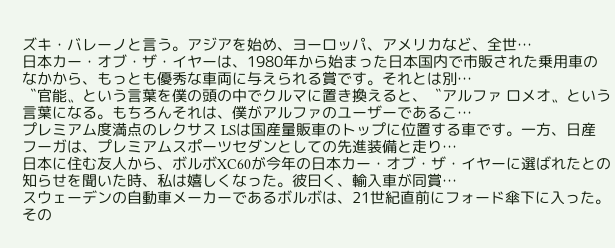ズキ・バレーノと言う。アジアを始め、ヨーロッパ、アメリカなど、全世…
日本カー・オブ・ザ・イヤーは、1980年から始まった日本国内で市販された乗用車のなかから、もっとも優秀な車両に与えられる賞です。それとは別…
〝官能〟という言葉を僕の頭の中でクルマに置き換えると、〝アルファ ロメオ〟という言葉になる。もちろんそれは、僕がアルファのユーザーであるこ…
プレミアム度満点のレクサス LSは国産量販車のトップに位置する車です。一方、日産 フーガは、プレミアムスポーツセダンとしての先進装備と走り…
日本に住む友人から、ボルボXC60が今年の日本カー・オブ・ザ・イヤーに選ばれたとの知らせを聞いた時、私は嬉しくなった。彼曰く、輸入車が同賞…
スウェーデンの自動車メーカーであるボルボは、21世紀直前にフォード傘下に入った。その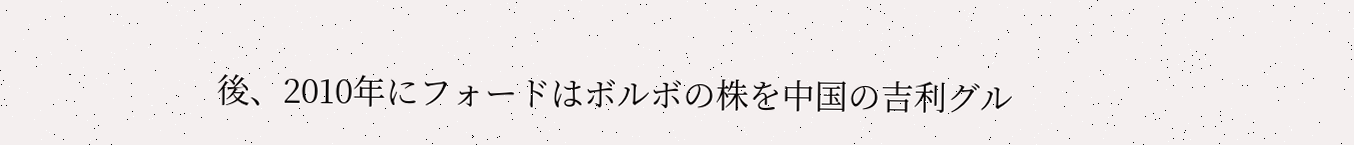後、2010年にフォードはボルボの株を中国の吉利グル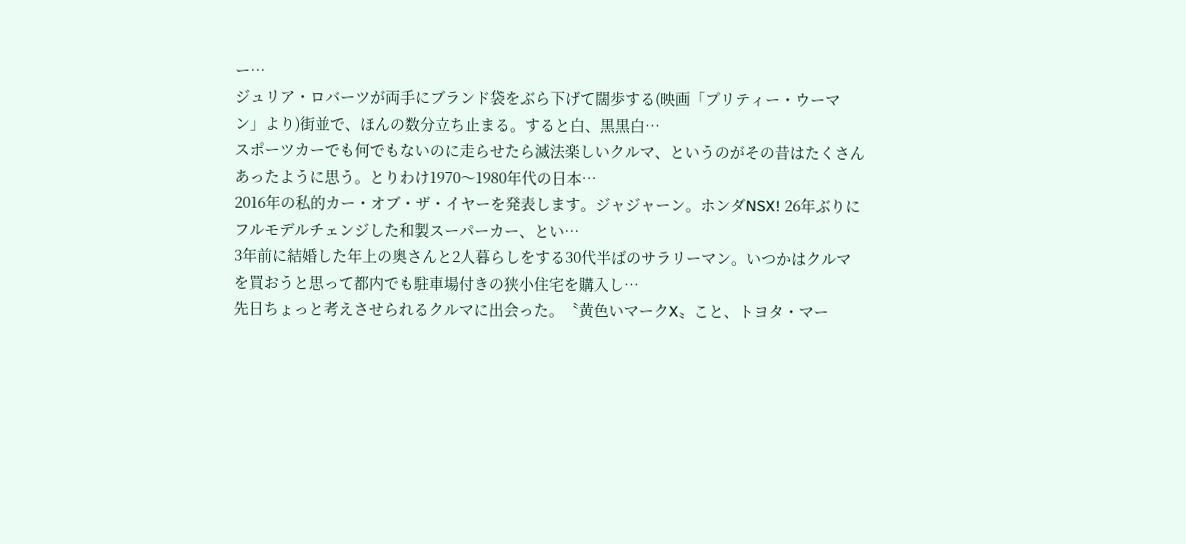ー…
ジュリア・ロバーツが両手にブランド袋をぶら下げて闊歩する(映画「プリティー・ウーマン」より)街並で、ほんの数分立ち止まる。すると白、黒黒白…
スポーツカーでも何でもないのに走らせたら滅法楽しいクルマ、というのがその昔はたくさんあったように思う。とりわけ1970〜1980年代の日本…
2016年の私的カー・オブ・ザ・イヤーを発表します。ジャジャーン。ホンダNSX! 26年ぶりにフルモデルチェンジした和製スーパーカー、とい…
3年前に結婚した年上の奥さんと2人暮らしをする30代半ばのサラリーマン。いつかはクルマを買おうと思って都内でも駐車場付きの狭小住宅を購入し…
先日ちょっと考えさせられるクルマに出会った。〝黄色いマークX〟こと、トヨタ・マー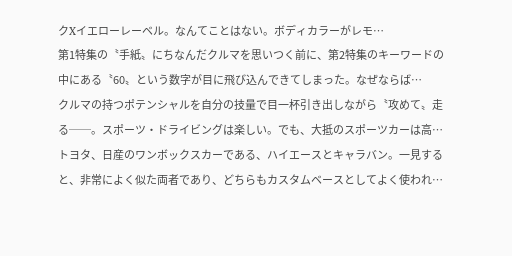クXイエローレーベル。なんてことはない。ボディカラーがレモ…
第1特集の〝手紙〟にちなんだクルマを思いつく前に、第2特集のキーワードの中にある〝60〟という数字が目に飛び込んできてしまった。なぜならば…
クルマの持つポテンシャルを自分の技量で目一杯引き出しながら〝攻めて〟走る──。スポーツ・ドライビングは楽しい。でも、大抵のスポーツカーは高…
トヨタ、日産のワンボックスカーである、ハイエースとキャラバン。一見すると、非常によく似た両者であり、どちらもカスタムベースとしてよく使われ…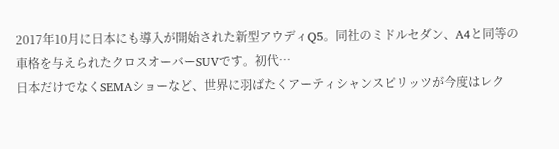2017年10月に日本にも導入が開始された新型アウディQ5。同社のミドルセダン、A4と同等の車格を与えられたクロスオーバーSUVです。初代…
日本だけでなくSEMAショーなど、世界に羽ばたくアーティシャンスピリッツが今度はレク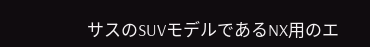サスのSUVモデルであるNX用のエ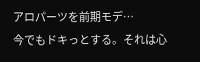アロパーツを前期モデ…
今でもドキっとする。それは心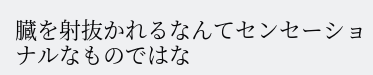臓を射抜かれるなんてセンセーショナルなものではな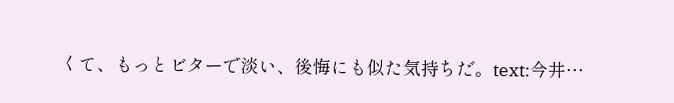くて、もっとビターで淡い、後悔にも似た気持ちだ。text:今井…